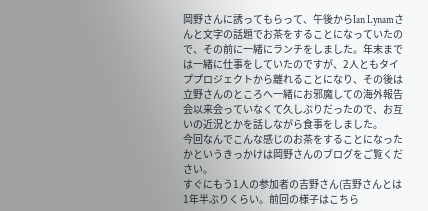岡野さんに誘ってもらって、午後からIan Lynamさんと文字の話題でお茶をすることになっていたので、その前に一緒にランチをしました。年末までは一緒に仕事をしていたのですが、2人ともタイププロジェクトから離れることになり、その後は立野さんのところへ一緒にお邪魔しての海外報告会以来会っていなくて久しぶりだったので、お互いの近況とかを話しながら食事をしました。
今回なんでこんな感じのお茶をすることになったかというきっかけは岡野さんのブログをご覧ください。
すぐにもう1人の参加者の吉野さん(吉野さんとは1年半ぶりくらい。前回の様子はこちら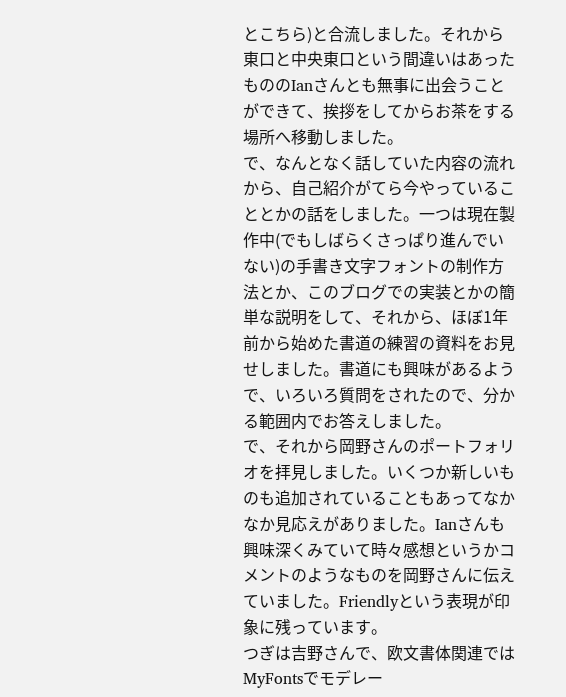とこちら)と合流しました。それから東口と中央東口という間違いはあったもののIanさんとも無事に出会うことができて、挨拶をしてからお茶をする場所へ移動しました。
で、なんとなく話していた内容の流れから、自己紹介がてら今やっていることとかの話をしました。一つは現在製作中(でもしばらくさっぱり進んでいない)の手書き文字フォントの制作方法とか、このブログでの実装とかの簡単な説明をして、それから、ほぼ1年前から始めた書道の練習の資料をお見せしました。書道にも興味があるようで、いろいろ質問をされたので、分かる範囲内でお答えしました。
で、それから岡野さんのポートフォリオを拝見しました。いくつか新しいものも追加されていることもあってなかなか見応えがありました。Ianさんも興味深くみていて時々感想というかコメントのようなものを岡野さんに伝えていました。Friendlyという表現が印象に残っています。
つぎは吉野さんで、欧文書体関連ではMyFontsでモデレー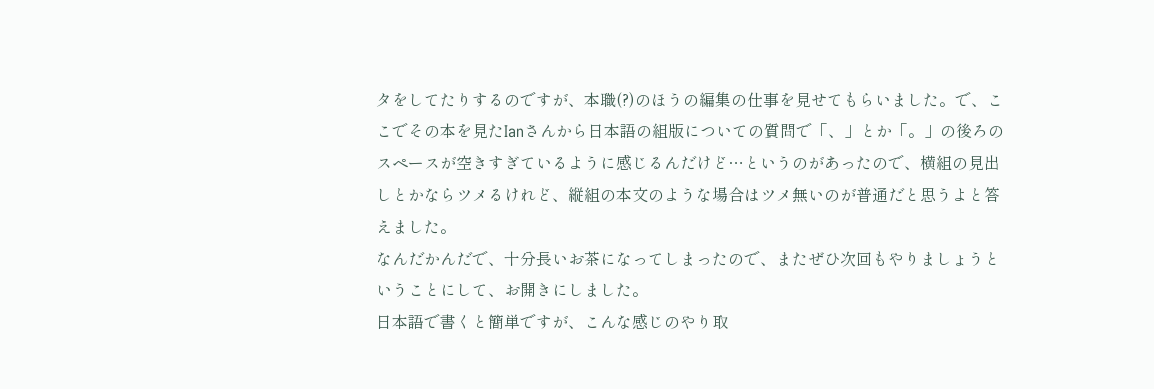タをしてたりするのですが、本職(?)のほうの編集の仕事を見せてもらいました。で、ここでその本を見たIanさんから日本語の組版についての質問で「、」とか「。」の後ろのスペースが空きすぎているように感じるんだけど…というのがあったので、横組の見出しとかならツメるけれど、縦組の本文のような場合はツメ無いのが普通だと思うよと答えました。
なんだかんだで、十分長いお茶になってしまったので、またぜひ次回もやりましょうということにして、お開きにしました。
日本語で書くと簡単ですが、こんな感じのやり取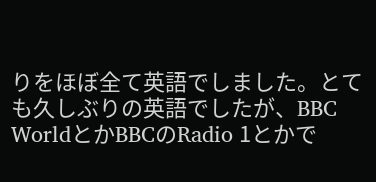りをほぼ全て英語でしました。とても久しぶりの英語でしたが、BBC WorldとかBBCのRadio 1とかで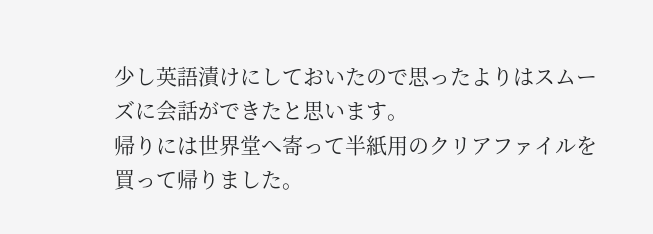少し英語漬けにしておいたので思ったよりはスムーズに会話ができたと思います。
帰りには世界堂へ寄って半紙用のクリアファイルを買って帰りました。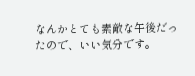なんかとても素敵な午後だったので、いい気分です。